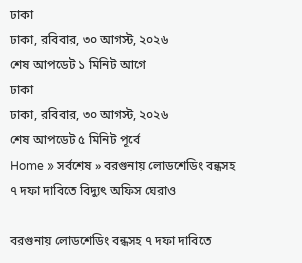ঢাকা
ঢাকা, রবিবার, ৩০ আগস্ট, ২০২৬
শেষ আপডেট ১ মিনিট আগে
ঢাকা
ঢাকা, রবিবার, ৩০ আগস্ট, ২০২৬
শেষ আপডেট ৫ মিনিট পূর্বে
Home » সর্বশেষ » বরগুনায় লোডশেডিং বন্ধসহ ৭ দফা দাবিতে বিদ্যুৎ অফিস ঘেরাও

বরগুনায় লোডশেডিং বন্ধসহ ৭ দফা দাবিতে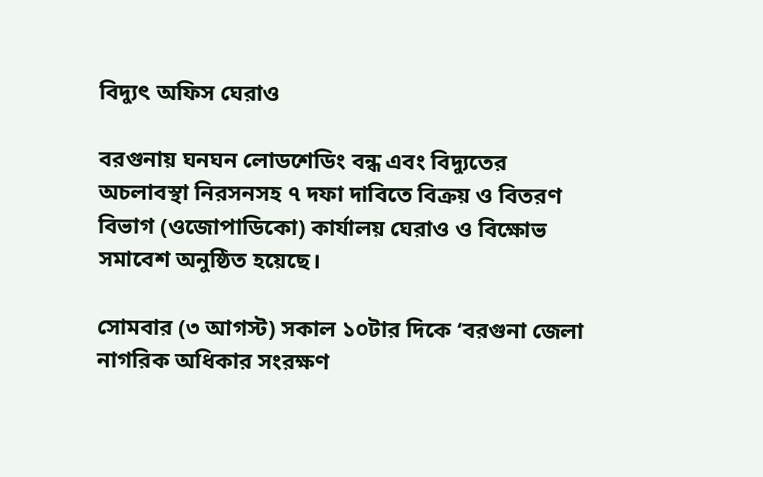বিদ্যুৎ অফিস ঘেরাও

বরগুনায় ঘনঘন লোডশেডিং বন্ধ এবং বিদ্যুতের অচলাবস্থা নিরসনসহ ৭ দফা দাবিতে বিক্রয় ও বিতরণ বিভাগ (ওজোপাডিকো) কার্যালয় ঘেরাও ও বিক্ষোভ সমাবেশ অনুষ্ঠিত হয়েছে।

সোমবার (৩ আগস্ট) সকাল ১০টার দিকে ‘বরগুনা জেলা নাগরিক অধিকার সংরক্ষণ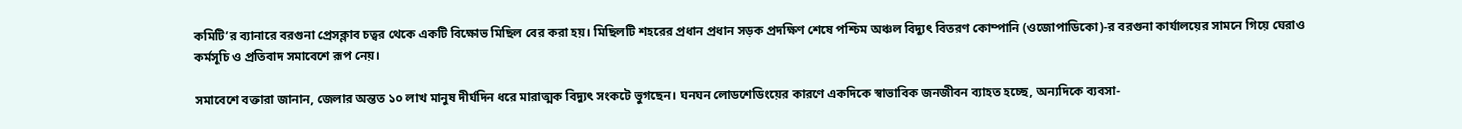কমিটি’র ব্যানারে বরগুনা প্রেসক্লাব চত্বর থেকে একটি বিক্ষোভ মিছিল বের করা হয়। মিছিলটি শহরের প্রধান প্রধান সড়ক প্রদক্ষিণ শেষে পশ্চিম অঞ্চল বিদ্যুৎ বিতরণ কোম্পানি (ওজোপাডিকো)-র বরগুনা কার্যালয়ের সামনে গিয়ে ঘেরাও কর্মসূচি ও প্রতিবাদ সমাবেশে রূপ নেয়।

সমাবেশে বক্তারা জানান, জেলার অন্তত ১০ লাখ মানুষ দীর্ঘদিন ধরে মারাত্মক বিদ্যুৎ সংকটে ভুগছেন। ঘনঘন লোডশেডিংয়ের কারণে একদিকে স্বাভাবিক জনজীবন ব্যাহত হচ্ছে, অন্যদিকে ব্যবসা-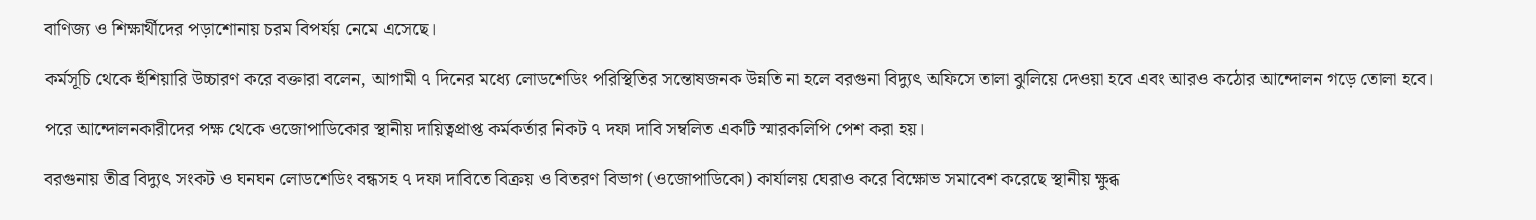বাণিজ্য ও শিক্ষার্থীদের পড়াশোনায় চরম বিপর্যয় নেমে এসেছে।

কর্মসূচি থেকে হুঁশিয়ারি উচ্চারণ করে বক্তারা বলেন, আগামী ৭ দিনের মধ্যে লোডশেডিং পরিস্থিতির সন্তোষজনক উন্নতি না হলে বরগুনা বিদ্যুৎ অফিসে তালা ঝুলিয়ে দেওয়া হবে এবং আরও কঠোর আন্দোলন গড়ে তোলা হবে।

পরে আন্দোলনকারীদের পক্ষ থেকে ওজোপাডিকোর স্থানীয় দায়িত্বপ্রাপ্ত কর্মকর্তার নিকট ৭ দফা দাবি সম্বলিত একটি স্মারকলিপি পেশ করা হয়।

বরগুনায় তীব্র বিদ্যুৎ সংকট ও ঘনঘন লোডশেডিং বন্ধসহ ৭ দফা দাবিতে বিক্রয় ও বিতরণ বিভাগ (ওজোপাডিকো) কার্যালয় ঘেরাও করে বিক্ষোভ সমাবেশ করেছে স্থানীয় ক্ষুব্ধ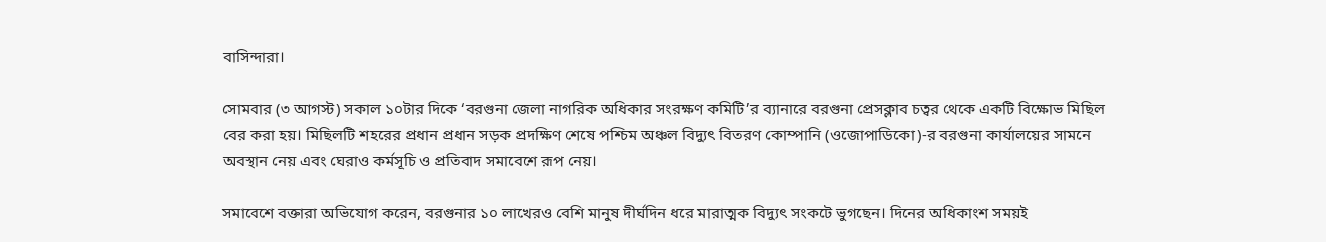বাসিন্দারা।

সোমবার (৩ আগস্ট) সকাল ১০টার দিকে ‘বরগুনা জেলা নাগরিক অধিকার সংরক্ষণ কমিটি’র ব্যানারে বরগুনা প্রেসক্লাব চত্বর থেকে একটি বিক্ষোভ মিছিল বের করা হয়। মিছিলটি শহরের প্রধান প্রধান সড়ক প্রদক্ষিণ শেষে পশ্চিম অঞ্চল বিদ্যুৎ বিতরণ কোম্পানি (ওজোপাডিকো)-র বরগুনা কার্যালয়ের সামনে অবস্থান নেয় এবং ঘেরাও কর্মসূচি ও প্রতিবাদ সমাবেশে রূপ নেয়।

সমাবেশে বক্তারা অভিযোগ করেন, বরগুনার ১০ লাখেরও বেশি মানুষ দীর্ঘদিন ধরে মারাত্মক বিদ্যুৎ সংকটে ভুগছেন। দিনের অধিকাংশ সময়ই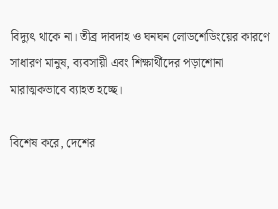বিদ্যুৎ থাকে না। তীব্র দাবদাহ ও ঘনঘন লোডশেডিংয়ের কারণে সাধারণ মানুষ, ব্যবসায়ী এবং শিক্ষার্থীদের পড়াশোনা মারাত্মকভাবে ব্যাহত হচ্ছে।

বিশেষ করে, দেশের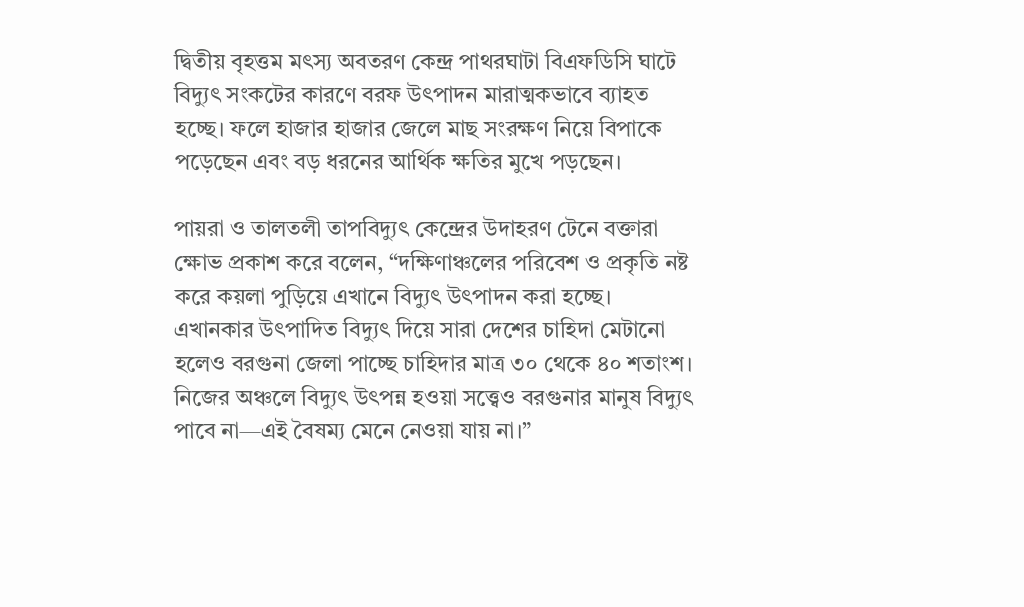দ্বিতীয় বৃহত্তম মৎস্য অবতরণ কেন্দ্র পাথরঘাটা বিএফডিসি ঘাটে বিদ্যুৎ সংকটের কারণে বরফ উৎপাদন মারাত্মকভাবে ব্যাহত হচ্ছে। ফলে হাজার হাজার জেলে মাছ সংরক্ষণ নিয়ে বিপাকে পড়েছেন এবং বড় ধরনের আর্থিক ক্ষতির মুখে পড়ছেন।

পায়রা ও তালতলী তাপবিদ্যুৎ কেন্দ্রের উদাহরণ টেনে বক্তারা ক্ষোভ প্রকাশ করে বলেন, “দক্ষিণাঞ্চলের পরিবেশ ও প্রকৃতি নষ্ট করে কয়লা পুড়িয়ে এখানে বিদ্যুৎ উৎপাদন করা হচ্ছে। এখানকার উৎপাদিত বিদ্যুৎ দিয়ে সারা দেশের চাহিদা মেটানো হলেও বরগুনা জেলা পাচ্ছে চাহিদার মাত্র ৩০ থেকে ৪০ শতাংশ। নিজের অঞ্চলে বিদ্যুৎ উৎপন্ন হওয়া সত্ত্বেও বরগুনার মানুষ বিদ্যুৎ পাবে না—এই বৈষম্য মেনে নেওয়া যায় না।”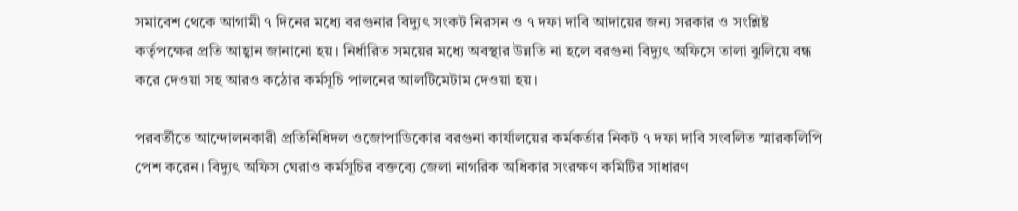সমাবেশ থেকে আগামী ৭ দিনের মধ্যে বরগুনার বিদ্যুৎ সংকট নিরসন ও ৭ দফা দাবি আদায়ের জন্য সরকার ও সংশ্লিষ্ট কর্তৃপক্ষের প্রতি আহ্বান জানানো হয়। নির্ধারিত সময়ের মধ্যে অবস্থার উন্নতি না হলে বরগুনা বিদ্যুৎ অফিসে তালা ঝুলিয়ে বন্ধ করে দেওয়া সহ আরও কঠোর কর্মসূচি পালনের আলটিমেটাম দেওয়া হয়।

পরবর্তীতে আন্দোলনকারী প্রতিনিধিদল ওজোপাডিকোর বরগুনা কার্যালয়ের কর্মকর্তার নিকট ৭ দফা দাবি সংবলিত স্মারকলিপি পেশ করেন। বিদ্যুৎ অফিস ঘেরাও কর্মসূচির বক্তব্যে জেলা নাগরিক অধিকার সংরক্ষণ কমিটির সাধারণ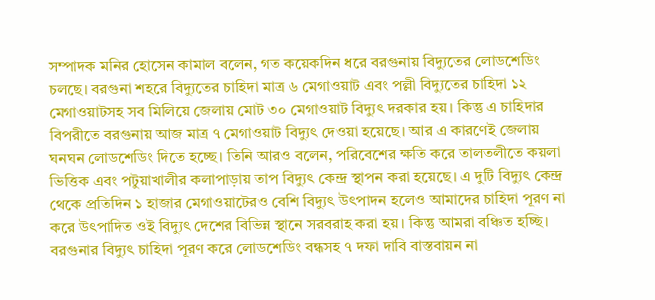সম্পাদক মনির হোসেন কামাল বলেন, গত কয়েকদিন ধরে বরগুনায় বিদ্যুতের লোডশেডিং চলছে। বরগুনা শহরে বিদ্যুতের চাহিদা মাত্র ৬ মেগাওয়াট এবং পল্লী বিদ্যুতের চাহিদা ১২ মেগাওয়াটসহ সব মিলিয়ে জেলায় মোট ৩০ মেগাওয়াট বিদ্যুৎ দরকার হয়। কিন্তু এ চাহিদার বিপরীতে বরগুনায় আজ মাত্র ৭ মেগাওয়াট বিদ্যুৎ দেওয়া হয়েছে। আর এ কারণেই জেলায় ঘনঘন লোডশেডিং দিতে হচ্ছে। তিনি আরও বলেন, পরিবেশের ক্ষতি করে তালতলীতে কয়লা ভিত্তিক এবং পটুয়াখালীর কলাপাড়ায় তাপ বিদ্যুৎ কেন্দ্র স্থাপন করা হয়েছে। এ দুটি বিদ্যুৎ কেন্দ্র থেকে প্রতিদিন ১ হাজার মেগাওয়াটেরও বেশি বিদ্যুৎ উৎপাদন হলেও আমাদের চাহিদা পূরণ না করে উৎপাদিত ওই বিদ্যুৎ দেশের বিভিন্ন স্থানে সরবরাহ করা হয়। কিন্তু আমরা বঞ্চিত হচ্ছি। বরগুনার বিদ্যুৎ চাহিদা পূরণ করে লোডশেডিং বন্ধসহ ৭ দফা দাবি বাস্তবায়ন না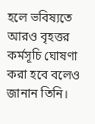হলে ভবিষ্যতে আরও বৃহত্তর কর্মসূচি ঘোষণা করা হবে বলেও জানান তিনি।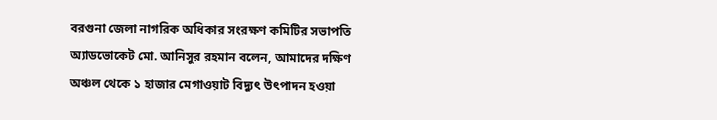বরগুনা জেলা নাগরিক অধিকার সংরক্ষণ কমিটির সভাপতি অ্যাডভোকেট মো. আনিসুর রহমান বলেন, আমাদের দক্ষিণ অঞ্চল থেকে ১ হাজার মেগাওয়াট বিদ্যুৎ উৎপাদন হওয়া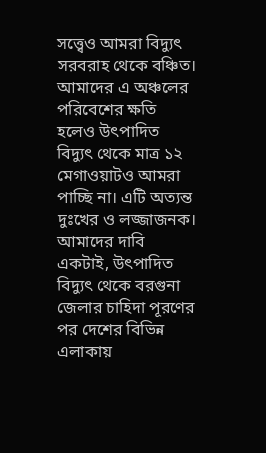সত্ত্বেও আমরা বিদ্যুৎ সরবরাহ থেকে বঞ্চিত। আমাদের এ অঞ্চলের পরিবেশের ক্ষতি হলেও উৎপাদিত বিদ্যুৎ থেকে মাত্র ১২ মেগাওয়াটও আমরা পাচ্ছি না। এটি অত্যন্ত দুঃখের ও লজ্জাজনক। আমাদের দাবি একটাই, উৎপাদিত বিদ্যুৎ থেকে বরগুনা জেলার চাহিদা পূরণের পর দেশের বিভিন্ন এলাকায়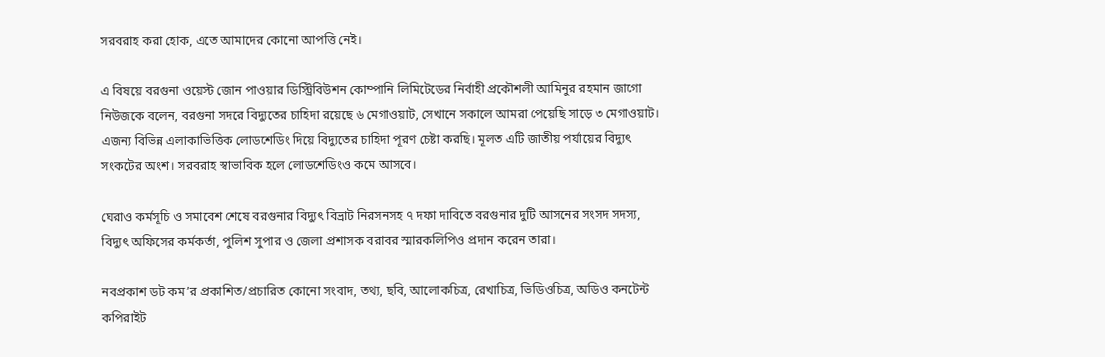সরবরাহ করা হোক, এতে আমাদের কোনো আপত্তি নেই।

এ বিষয়ে বরগুনা ওয়েস্ট জোন পাওয়ার ডিস্ট্রিবিউশন কোম্পানি লিমিটেডের নির্বাহী প্রকৌশলী আমিনুর রহমান জাগো নিউজকে বলেন, বরগুনা সদরে বিদ্যুতের চাহিদা রয়েছে ৬ মেগাওয়াট, সেখানে সকালে আমরা পেয়েছি সাড়ে ৩ মেগাওয়াট। এজন্য বিভিন্ন এলাকাভিত্তিক লোডশেডিং দিয়ে বিদ্যুতের চাহিদা পূরণ চেষ্টা করছি। মূলত এটি জাতীয় পর্যায়ের বিদ্যুৎ সংকটের অংশ। সরবরাহ স্বাভাবিক হলে লোডশেডিংও কমে আসবে।

ঘেরাও কর্মসূচি ও সমাবেশ শেষে বরগুনার বিদ্যুৎ বিভ্রাট নিরসনসহ ৭ দফা দাবিতে বরগুনার দুটি আসনের সংসদ সদস্য, বিদ্যুৎ অফিসের কর্মকর্তা, পুলিশ সুপার ও জেলা প্রশাসক বরাবর স্মারকলিপিও প্রদান করেন তারা।

নবপ্রকাশ ডট কম’র প্রকাশিত/প্রচারিত কোনো সংবাদ, তথ্য, ছবি, আলোকচিত্র, রেখাচিত্র, ভিডিওচিত্র, অডিও কনটেন্ট কপিরাইট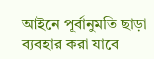আইনে পূর্বানুমতি ছাড়া ব্যবহার করা যাবে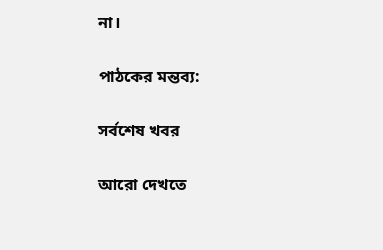না।

পাঠকের মন্তব্য:

সর্বশেষ খবর

আরো দেখতে